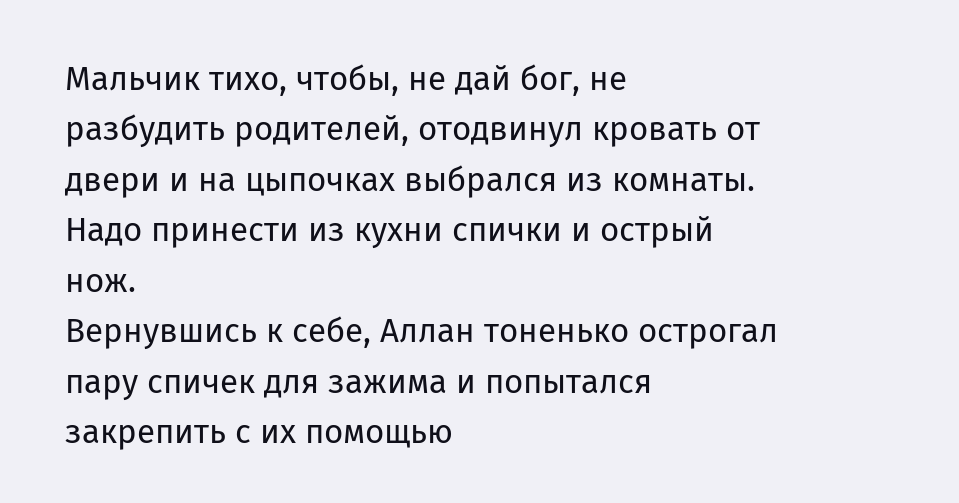Мальчик тихо, чтобы, не дай бог, не разбудить родителей, отодвинул кровать от двери и на цыпочках выбрался из комнаты. Надо принести из кухни спички и острый нож.
Вернувшись к себе, Аллан тоненько острогал пару спичек для зажима и попытался закрепить с их помощью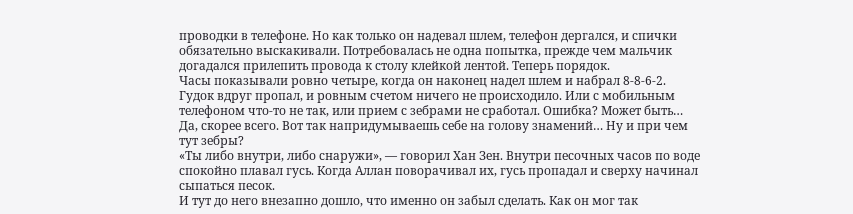проводки в телефоне. Но как только он надевал шлем, телефон дергался, и спички обязательно выскакивали. Потребовалась не одна попытка, прежде чем мальчик догадался прилепить провода к столу клейкой лентой. Теперь порядок.
Часы показывали ровно четыре, когда он наконец надел шлем и набрал 8-8-6-2. Гудок вдруг пропал, и ровным счетом ничего не происходило. Или с мобильным телефоном что-то не так, или прием с зебрами не сработал. Ошибка? Может быть… Да, скорее всего. Вот так напридумываешь себе на голову знамений… Ну и при чем тут зебры?
«Ты либо внутри, либо снаружи», — говорил Хан Зен. Внутри песочных часов по воде спокойно плавал гусь. Когда Аллан поворачивал их, гусь пропадал и сверху начинал сыпаться песок.
И тут до него внезапно дошло, что именно он забыл сделать. Как он мог так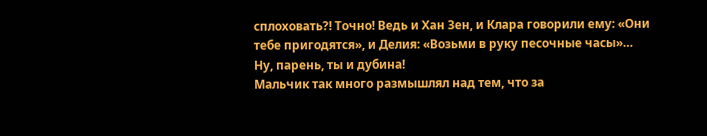сплоховать?! Точно! Ведь и Хан Зен, и Клара говорили ему: «Они тебе пригодятся», и Делия: «Возьми в руку песочные часы»… Ну, парень, ты и дубина!
Мальчик так много размышлял над тем, что за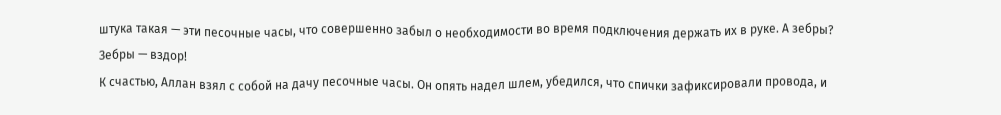штука такая — эти песочные часы, что совершенно забыл о необходимости во время подключения держать их в руке. А зебры? Зебры — вздор!
К счастью, Аллан взял с собой на дачу песочные часы. Он опять надел шлем, убедился, что спички зафиксировали провода, и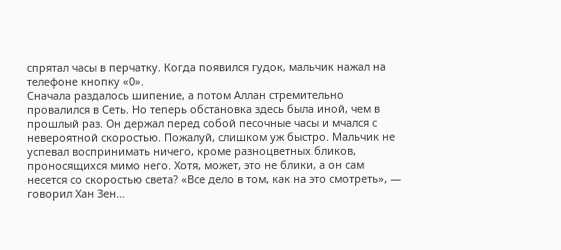спрятал часы в перчатку. Когда появился гудок, мальчик нажал на телефоне кнопку «0».
Сначала раздалось шипение, а потом Аллан стремительно провалился в Сеть. Но теперь обстановка здесь была иной, чем в прошлый раз. Он держал перед собой песочные часы и мчался с невероятной скоростью. Пожалуй, слишком уж быстро. Мальчик не успевал воспринимать ничего, кроме разноцветных бликов, проносящихся мимо него. Хотя, может, это не блики, а он сам несется со скоростью света? «Все дело в том, как на это смотреть», — говорил Хан Зен…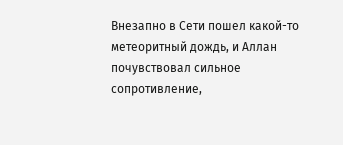Внезапно в Сети пошел какой-то метеоритный дождь, и Аллан почувствовал сильное сопротивление,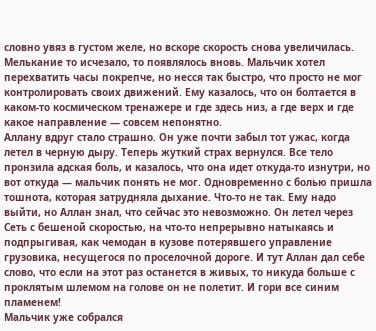словно увяз в густом желе, но вскоре скорость снова увеличилась. Мелькание то исчезало, то появлялось вновь. Мальчик хотел перехватить часы покрепче, но несся так быстро, что просто не мог контролировать своих движений. Ему казалось, что он болтается в каком-то космическом тренажере и где здесь низ, а где верх и где какое направление — совсем непонятно.
Аллану вдруг стало страшно. Он уже почти забыл тот ужас, когда летел в черную дыру. Теперь жуткий страх вернулся. Все тело пронзила адская боль, и казалось, что она идет откуда-то изнутри, но вот откуда — мальчик понять не мог. Одновременно с болью пришла тошнота, которая затрудняла дыхание. Что-то не так. Ему надо выйти, но Аллан знал, что сейчас это невозможно. Он летел через Сеть с бешеной скоростью, на что-то непрерывно натыкаясь и подпрыгивая, как чемодан в кузове потерявшего управление грузовика, несущегося по проселочной дороге. И тут Аллан дал себе слово, что если на этот раз останется в живых, то никуда больше с проклятым шлемом на голове он не полетит. И гори все синим пламенем!
Мальчик уже собрался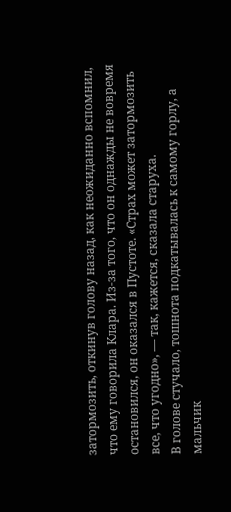затормозить, откинув голову назад, как неожиданно вспомнил, что ему говорила Клара. Из-за того, что он однажды не вовремя остановился, он оказался в Пустоте. «Страх может затормозить все, что угодно», — так, кажется, сказала старуха.
В голове стучало, тошнота подкатывалась к самому горлу, а мальчик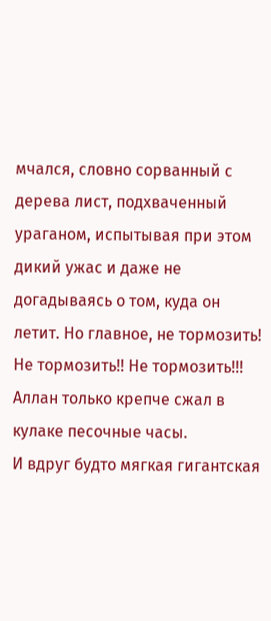мчался, словно сорванный с дерева лист, подхваченный ураганом, испытывая при этом дикий ужас и даже не догадываясь о том, куда он летит. Но главное, не тормозить! Не тормозить!! Не тормозить!!! Аллан только крепче сжал в кулаке песочные часы.
И вдруг будто мягкая гигантская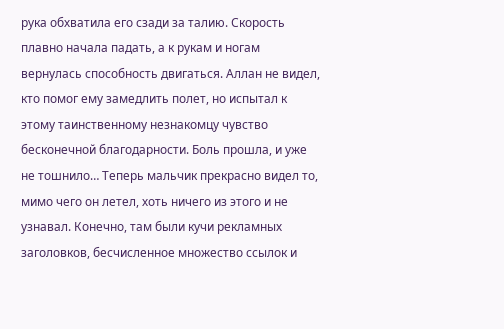рука обхватила его сзади за талию. Скорость плавно начала падать, а к рукам и ногам вернулась способность двигаться. Аллан не видел, кто помог ему замедлить полет, но испытал к этому таинственному незнакомцу чувство бесконечной благодарности. Боль прошла, и уже не тошнило… Теперь мальчик прекрасно видел то, мимо чего он летел, хоть ничего из этого и не узнавал. Конечно, там были кучи рекламных заголовков, бесчисленное множество ссылок и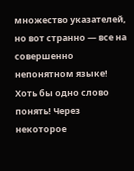множество указателей, но вот странно — все на совершенно непонятном языке! Хоть бы одно слово понять! Через некоторое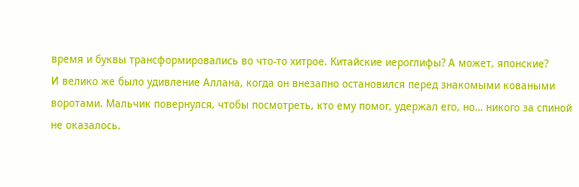время и буквы трансформировались во что-то хитрое. Китайские иероглифы? А может, японские?
И велико же было удивление Аллана, когда он внезапно остановился перед знакомыми коваными воротами. Мальчик повернулся, чтобы посмотреть, кто ему помог, удержал его, но… никого за спиной не оказалось.